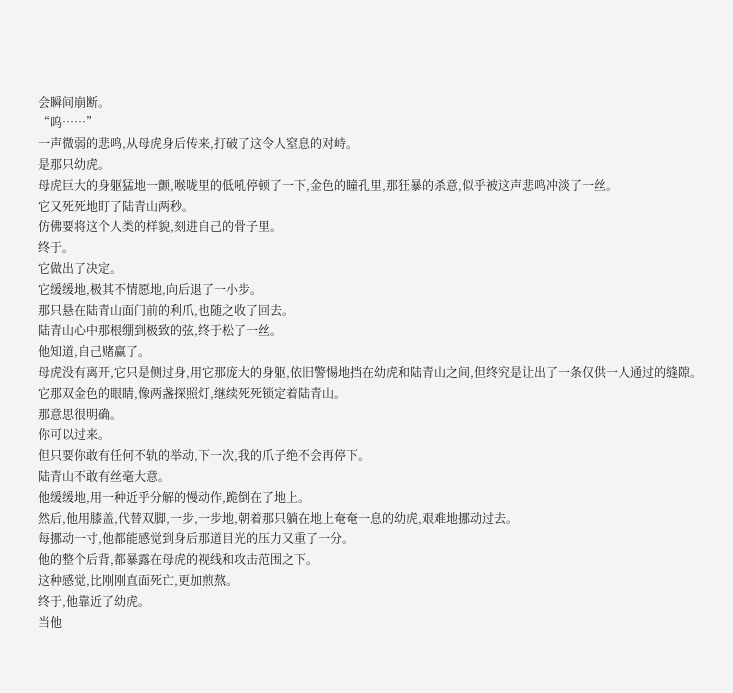会瞬间崩断。
“呜……”
一声微弱的悲鸣,从母虎身后传来,打破了这令人窒息的对峙。
是那只幼虎。
母虎巨大的身躯猛地一颤,喉咙里的低吼停顿了一下,金色的瞳孔里,那狂暴的杀意,似乎被这声悲鸣冲淡了一丝。
它又死死地盯了陆青山两秒。
仿佛要将这个人类的样貌,刻进自己的骨子里。
终于。
它做出了决定。
它缓缓地,极其不情愿地,向后退了一小步。
那只悬在陆青山面门前的利爪,也随之收了回去。
陆青山心中那根绷到极致的弦,终于松了一丝。
他知道,自己赌赢了。
母虎没有离开,它只是侧过身,用它那庞大的身躯,依旧警惕地挡在幼虎和陆青山之间,但终究是让出了一条仅供一人通过的缝隙。
它那双金色的眼睛,像两盏探照灯,继续死死锁定着陆青山。
那意思很明确。
你可以过来。
但只要你敢有任何不轨的举动,下一次,我的爪子绝不会再停下。
陆青山不敢有丝毫大意。
他缓缓地,用一种近乎分解的慢动作,跪倒在了地上。
然后,他用膝盖,代替双脚,一步,一步地,朝着那只躺在地上奄奄一息的幼虎,艰难地挪动过去。
每挪动一寸,他都能感觉到身后那道目光的压力又重了一分。
他的整个后背,都暴露在母虎的视线和攻击范围之下。
这种感觉,比刚刚直面死亡,更加煎熬。
终于,他靠近了幼虎。
当他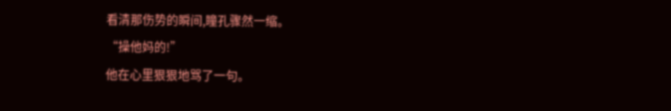看清那伤势的瞬间,瞳孔骤然一缩。
“操他妈的!”
他在心里狠狠地骂了一句。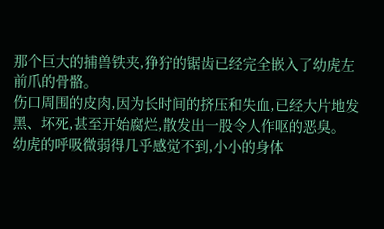那个巨大的捕兽铁夹,狰狞的锯齿已经完全嵌入了幼虎左前爪的骨骼。
伤口周围的皮肉,因为长时间的挤压和失血,已经大片地发黑、坏死,甚至开始腐烂,散发出一股令人作呕的恶臭。
幼虎的呼吸微弱得几乎感觉不到,小小的身体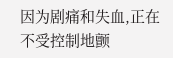因为剧痛和失血,正在不受控制地颤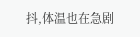抖,体温也在急剧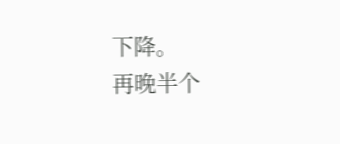下降。
再晚半个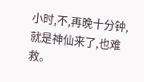小时,不,再晚十分钟,就是神仙来了,也难救。